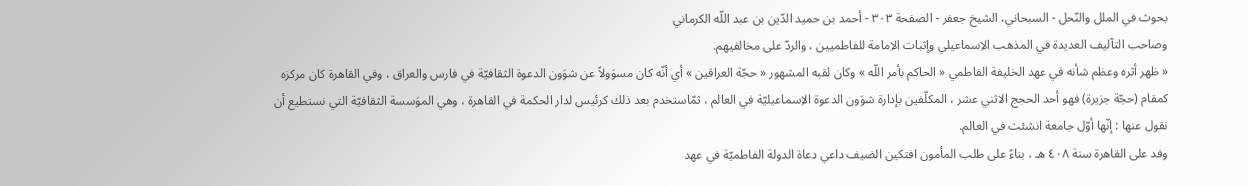بحوث في الملل والنّحل - السبحاني، الشيخ جعفر - الصفحة ٣٠٣ - أحمد بن حميد الدّين بن عبد اللّه الكرماني
وصاحب التآليف العديدة في المذهب الاِسماعيلي وإثبات الاِمامة للفاطميين ، والردّ على مخالفيهم.
« ظهر أثره وعظم شأنه في عهد الخليفة الفاطمي « الحاكم بأمر اللّه » وكان لقبه المشهور « حجّة العراقين » أي أنّه كان مسوَولاً عن شوَون الدعوة الثقافيّة في فارس والعراق ، وفي القاهرة كان مركزه كمقام (حجّة جزيرة) فهو أحد الحجج الاثني عشر ، المكلّفين بإدارة شوَون الدعوة الاِسماعيليّة في العالم ، ثمّاستخدم بعد ذلك كرئيس لدار الحكمة في القاهرة ، وهي الموَسسة الثقافيّة التي نستطيع أن نقول عنها : إنّها أوّل جامعة انشئت في العالم.
وفد على القاهرة سنة ٤٠٨ هـ ، بناءً على طلب المأمون افتكين الضيف داعي دعاة الدولة الفاطميّة في عهد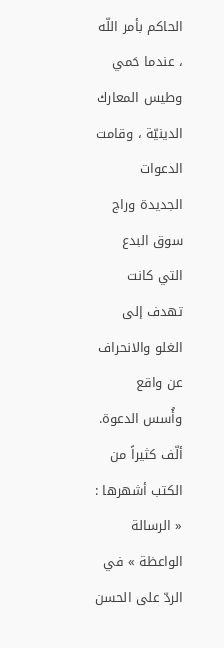الحاكم بأمر اللّه ، عندما حَمي وطيس المعارك الدينيّة ، وقامت الدعوات الجديدة وراج سوق البدع التي كانت تهدف إلى الغلو والانحراف عن واقع وأُسس الدعوة.
ألّف كثيراً من الكتب أشهرها : « الرسالة الواعظة » في الردّ على الحسن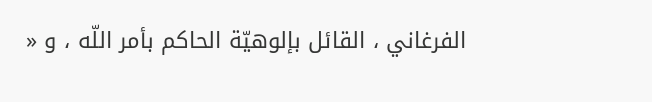الفرغاني ، القائل بإلوهيّة الحاكم بأمر اللّه ، و «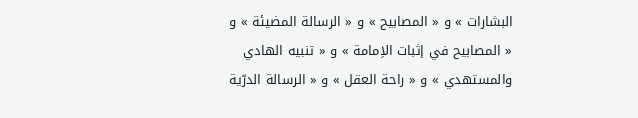البشارات » و « المصابيح » و « الرسالة المضيئة » و « المصابيح في إثبات الاِمامة » و « تنبيه الهادي والمستهدي » و « راحة العقل » و « الرسالة الدرّية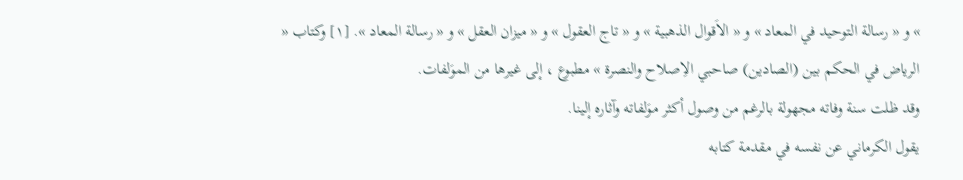» و « رسالة التوحيد في المعاد » و « الاَقوال الذهبية » و « تاج العقول » و « ميزان العقل » و « رسالة المعاد ». [١] وكتاب « الرياض في الحكم بين (الصادين) صاحبي الاِصلاح والنصرة » مطبوع ، إلى غيرها من الموَلفات.
وقد ظلت سنة وفاته مجهولة بالرغم من وصول أكثر موَلفاته وآثاره إلينا.
يقول الكرماني عن نفسه في مقدمة كتابه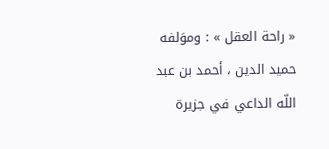« راحة العقل » : وموَلفه حميد الدين ، أحمد بن عبد اللّه الداعي في جزيرة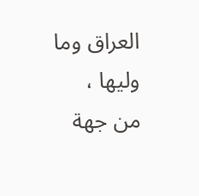العراق وما وليها ، من جهة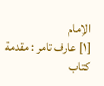الاِمام
[١] عارف تامر : مقدمة كتاب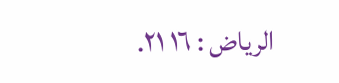الرياض : ١٦ ٢١.